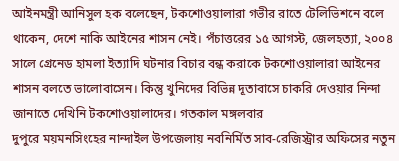আইনমন্ত্রী আনিসুল হক বলেছেন, টকশোওয়ালারা গভীর রাতে টেলিভিশনে বলে থাকেন, দেশে নাকি আইনের শাসন নেই। পঁচাত্তরের ১৫ আগস্ট, জেলহত্যা, ২০০৪ সালে গ্রেনেড হামলা ইত্যাদি ঘটনার বিচার বন্ধ করাকে টকশোওয়ালারা আইনের শাসন বলতে ভালোবাসেন। কিন্তু খুনিদের বিভিন্ন দূতাবাসে চাকরি দেওয়ার নিন্দা জানাতে দেখিনি টকশোওয়ালাদের। গতকাল মঙ্গলবার
দুপুরে ময়মনসিংহের নান্দাইল উপজেলায় নবনির্মিত সাব-রেজিস্ট্রার অফিসের নতুন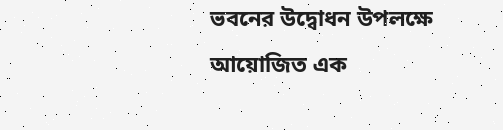ভবনের উদ্বোধন উপলক্ষে আয়োজিত এক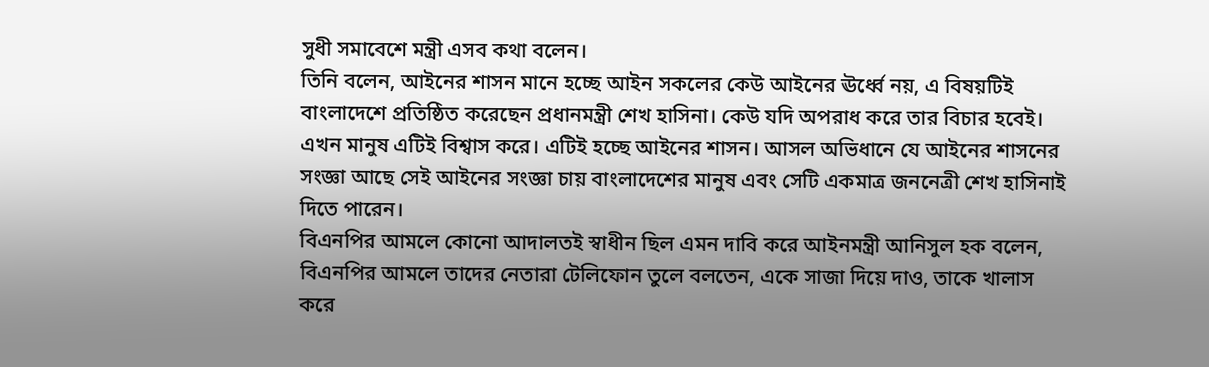সুধী সমাবেশে মন্ত্রী এসব কথা বলেন।
তিনি বলেন, আইনের শাসন মানে হচ্ছে আইন সকলের কেউ আইনের ঊর্ধ্বে নয়, এ বিষয়টিই বাংলাদেশে প্রতিষ্ঠিত করেছেন প্রধানমন্ত্রী শেখ হাসিনা। কেউ যদি অপরাধ করে তার বিচার হবেই। এখন মানুষ এটিই বিশ্বাস করে। এটিই হচ্ছে আইনের শাসন। আসল অভিধানে যে আইনের শাসনের সংজ্ঞা আছে সেই আইনের সংজ্ঞা চায় বাংলাদেশের মানুষ এবং সেটি একমাত্র জননেত্রী শেখ হাসিনাই দিতে পারেন।
বিএনপির আমলে কোনো আদালতই স্বাধীন ছিল এমন দাবি করে আইনমন্ত্রী আনিসুল হক বলেন, বিএনপির আমলে তাদের নেতারা টেলিফোন তুলে বলতেন, একে সাজা দিয়ে দাও, তাকে খালাস করে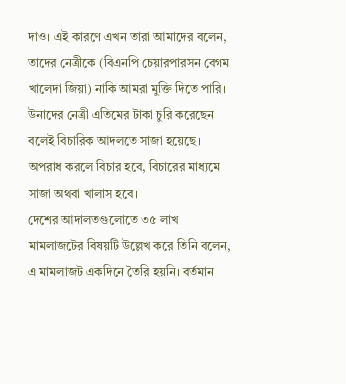দাও। এই কারণে এখন তারা আমাদের বলেন, তাদের নেত্রীকে (বিএনপি চেয়ারপারসন বেগম খালেদা জিয়া) নাকি আমরা মুক্তি দিতে পারি। উনাদের নেত্রী এতিমের টাকা চুরি করেছেন বলেই বিচারিক আদলতে সাজা হয়েছে। অপরাধ করলে বিচার হবে, বিচারের মাধ্যমে সাজা অথবা খালাস হবে।
দেশের আদালতগুলোতে ৩৫ লাখ মামলাজটের বিষয়টি উল্লেখ করে তিনি বলেন, এ মামলাজট একদিনে তৈরি হয়নি। বর্তমান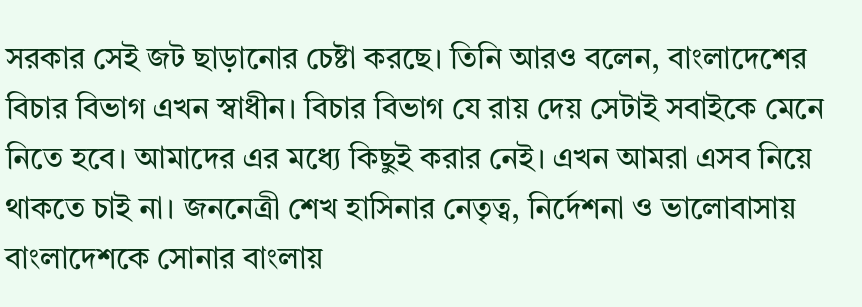সরকার সেই জট ছাড়ানোর চেষ্টা করছে। তিনি আরও বলেন, বাংলাদেশের বিচার বিভাগ এখন স্বাধীন। বিচার বিভাগ যে রায় দেয় সেটাই সবাইকে মেনে নিতে হবে। আমাদের এর মধ্যে কিছুই করার নেই। এখন আমরা এসব নিয়ে থাকতে চাই না। জননেত্রী শেখ হাসিনার নেতৃত্ব, নির্দেশনা ও ভালোবাসায় বাংলাদেশকে সোনার বাংলায়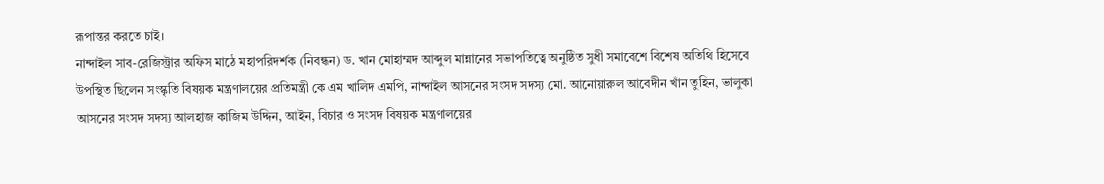রূপান্তর করতে চাই।
নান্দাইল সাব-রেজিস্ট্রার অফিস মাঠে মহাপরিদর্শক (নিবন্ধন) ড. খান মোহাম্মদ আব্দুল মান্নানের সভাপতিত্বে অনুষ্ঠিত সুধী সমাবেশে বিশেষ অতিথি হিসেবে উপস্থিত ছিলেন সংস্কৃতি বিষয়ক মন্ত্রণালয়ের প্রতিমন্ত্রী কে এম খালিদ এমপি, নান্দাইল আসনের সংসদ সদস্য মো. আনোয়ারুল আবেদীন খাঁন তুহিন, ভালুকা আসনের সংসদ সদস্য আলহাজ কাজিম উদ্দিন, আইন, বিচার ও সংসদ বিষয়ক মন্ত্রণালয়ের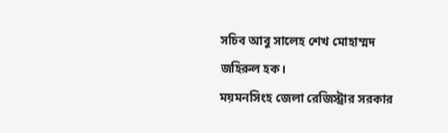সচিব আবু সালেহ শেখ মোহাম্মদ জহিরুল হক।
ময়মনসিংহ জেলা রেজিস্ট্রার সরকার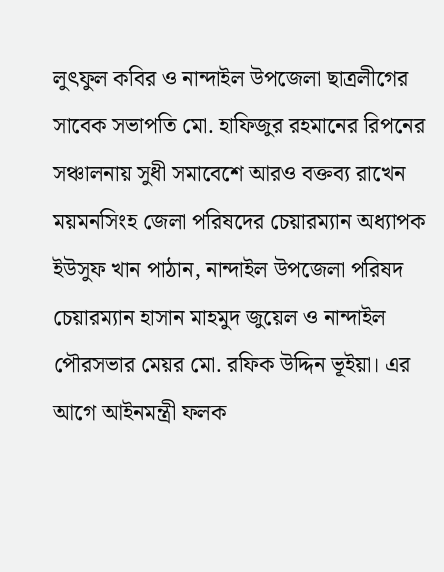লুৎফুল কবির ও নান্দাইল উপজেলা ছাত্রলীগের সাবেক সভাপতি মো. হাফিজুর রহমানের রিপনের সঞ্চালনায় সুধী সমাবেশে আরও বক্তব্য রাখেন ময়মনসিংহ জেলা পরিষদের চেয়ারম্যান অধ্যাপক ইউসুফ খান পাঠান, নান্দাইল উপজেলা পরিষদ চেয়ারম্যান হাসান মাহমুদ জুয়েল ও নান্দাইল পৌরসভার মেয়র মো. রফিক উদ্দিন ভূইয়া। এর আগে আইনমন্ত্রী ফলক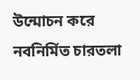উন্মোচন করে নবনির্মিত চারতলা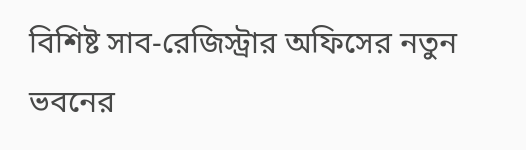বিশিষ্ট সাব-রেজিস্ট্রার অফিসের নতুন ভবনের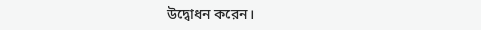উদ্বোধন করেন।